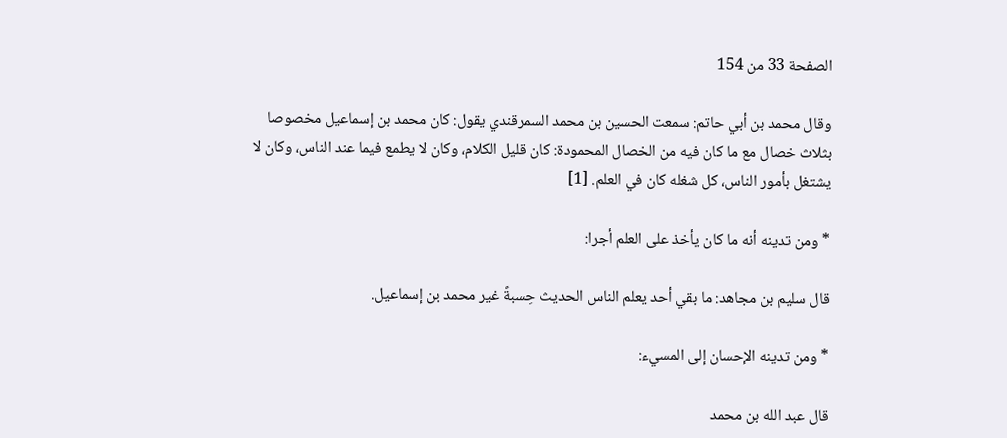الصفحة 33 من 154

وقال محمد بن أبي حاتم: سمعت الحسين بن محمد السمرقندي يقول: كان محمد بن إسماعيل مخصوصا بثلاث خصال مع ما كان فيه من الخصال المحمودة: كان قليل الكلام، وكان لا يطمع فيما عند الناس، وكان لا يشتغل بأمور الناس، كل شغله كان في العلم. [1]

* ومن تدينه أنه ما كان يأخذ على العلم أجرا:

قال سليم بن مجاهد: ما بقي أحد يعلم الناس الحديث حِسبةً غير محمد بن إسماعيل.

* ومن تدينه الإحسان إلى المسيء:

قال عبد الله بن محمد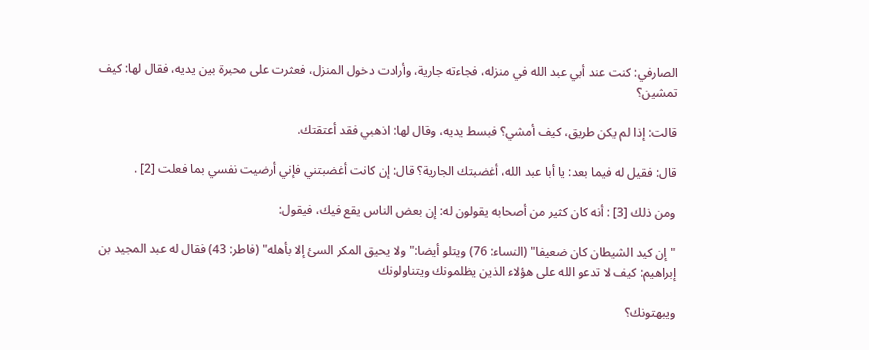الصارفي: كنت عند أبي عبد الله في منزله، فجاءته جارية، وأرادت دخول المنزل، فعثرت على محبرة بين يديه، فقال لها: كيف تمشين؟

قالت: إذا لم يكن طريق، كيف أمشي؟ فبسط يديه، وقال لها: اذهبي فقد أعتقتك.

قال: فقيل له فيما بعد: يا أبا عبد الله، أغضبتك الجارية؟ قال: إن كانت أغضبتني فإني أرضيت نفسي بما فعلت [2] .

ومن ذلك [3] : أنه كان كثير من أصحابه يقولون له: إن بعض الناس يقع فيك، فيقول:

"إن كيد الشيطان كان ضعيفا" (النساء: 76) ويتلو أيضا:"ولا يحيق المكر السئ إلا بأهله" (فاطر: 43) فقال له عبد المجيد بن إبراهيم: كيف لا تدعو الله على هؤلاء الذين يظلمونك ويتناولونك

ويبهتونك؟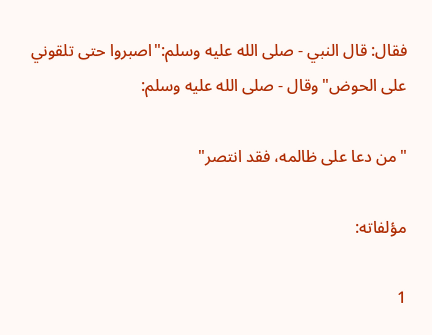فقال: قال النبي - صلى الله عليه وسلم:"اصبروا حتى تلقوني على الحوض"وقال - صلى الله عليه وسلم:

"من دعا على ظالمه، فقد انتصر"

مؤلفاته:

1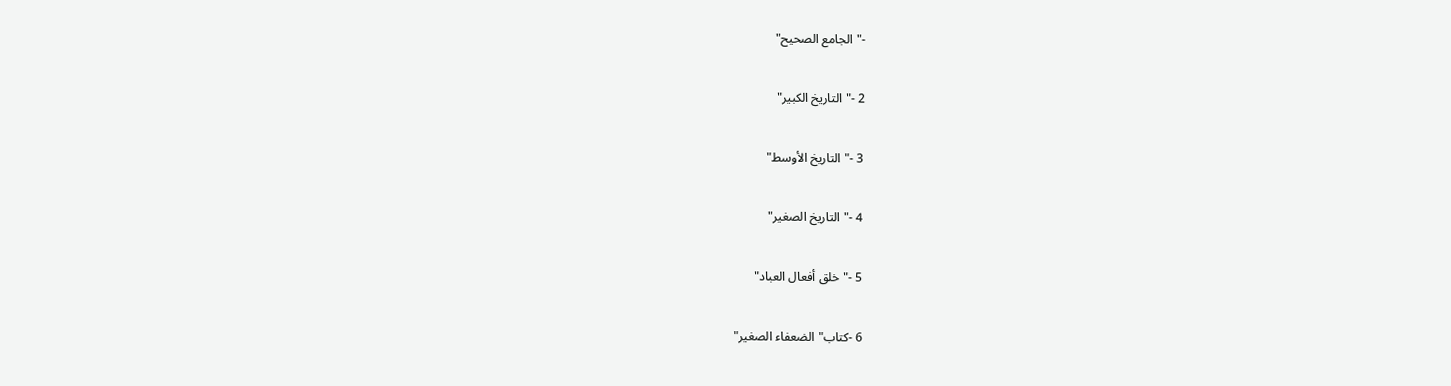-"الجامع الصحيح"

2 -"التاريخ الكبير"

3 -"التاريخ الأوسط"

4 -"التاريخ الصغير"

5 -"خلق أفعال العباد"

6 -كتاب"الضعفاء الصغير"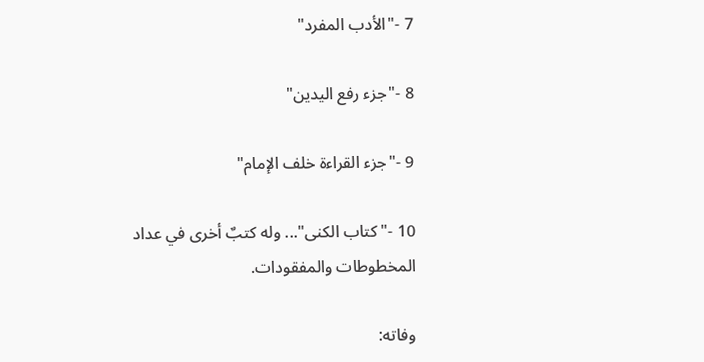7 -"الأدب المفرد"

8 -"جزء رفع اليدين"

9 -"جزء القراءة خلف الإمام"

10 -"كتاب الكنى"... وله كتبٌ أخرى في عداد المخطوطات والمفقودات.

وفاته: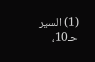(1) السير حـ10،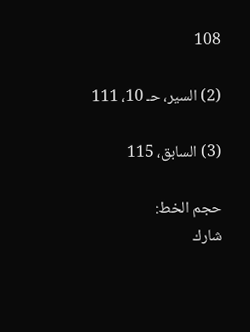108

(2) السير، حـ 10، 111

(3) السابق، 115

حجم الخط:
شارك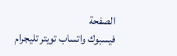الصفحة
فيسبوك واتساب تويتر تليجرام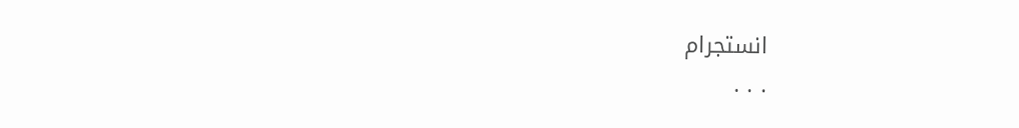انستجرام
. . .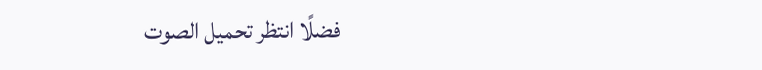فضلًا انتظر تحميل الصوت